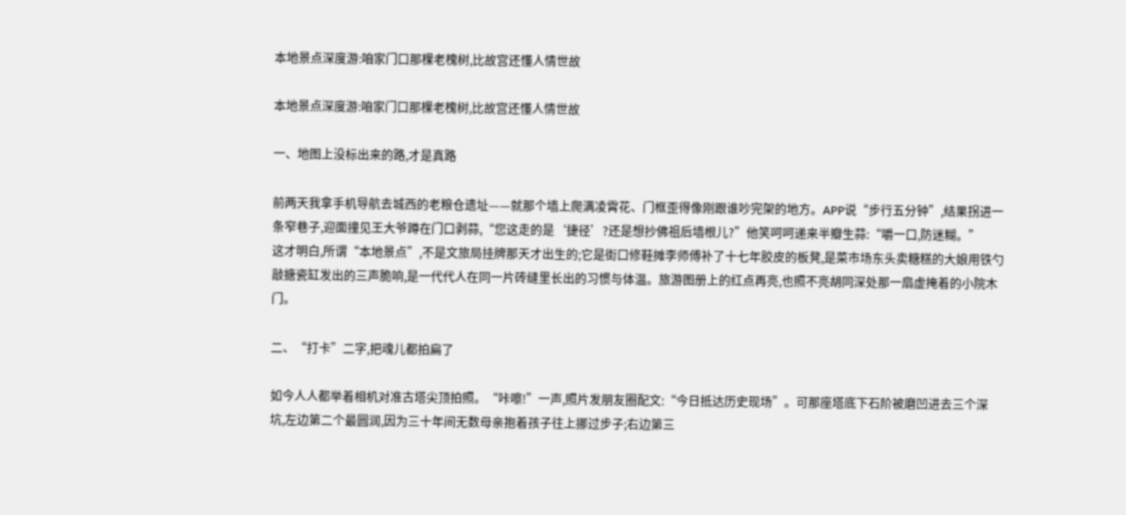本地景点深度游:咱家门口那棵老槐树,比故宫还懂人情世故

本地景点深度游:咱家门口那棵老槐树,比故宫还懂人情世故

一、地图上没标出来的路,才是真路

前两天我拿手机导航去城西的老粮仓遗址——就那个墙上爬满凌霄花、门框歪得像刚跟谁吵完架的地方。APP说“步行五分钟”,结果拐进一条窄巷子,迎面撞见王大爷蹲在门口剥蒜,“您这走的是‘捷径’?还是想抄佛祖后墙根儿?”他笑呵呵递来半瓣生蒜:“嚼一口,防迷糊。”
这才明白,所谓“本地景点”,不是文旅局挂牌那天才出生的;它是街口修鞋摊李师傅补了十七年胶皮的板凳,是菜市场东头卖糖糕的大娘用铁勺敲搪瓷缸发出的三声脆响,是一代代人在同一片砖缝里长出的习惯与体温。旅游图册上的红点再亮,也照不亮胡同深处那一扇虚掩着的小院木门。

二、“打卡”二字,把魂儿都拍扁了

如今人人都举着相机对准古塔尖顶拍照。“咔嚓!”一声,照片发朋友圈配文:“今日抵达历史现场”。可那座塔底下石阶被磨凹进去三个深坑,左边第二个最圆润,因为三十年间无数母亲抱着孩子往上挪过步子;右边第三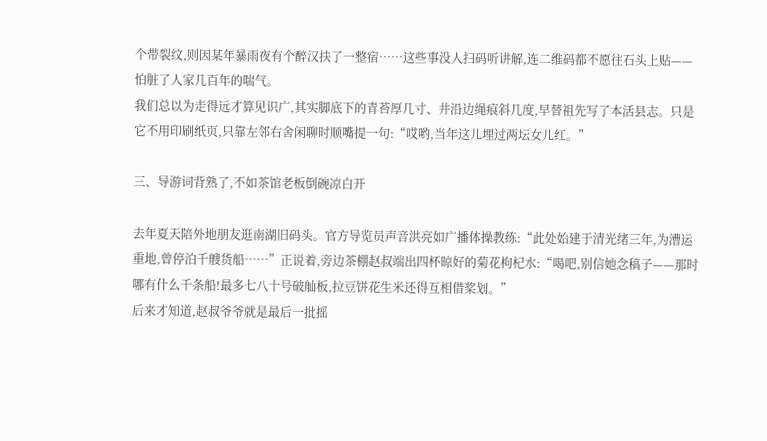个带裂纹,则因某年暴雨夜有个醉汉扶了一整宿……这些事没人扫码听讲解,连二维码都不愿往石头上贴——怕脏了人家几百年的喘气。
我们总以为走得远才算见识广,其实脚底下的青苔厚几寸、井沿边绳痕斜几度,早替祖先写了本活县志。只是它不用印刷纸页,只靠左邻右舍闲聊时顺嘴提一句:“哎哟,当年这儿埋过两坛女儿红。”

三、导游词背熟了,不如茶馆老板倒碗凉白开

去年夏天陪外地朋友逛南湖旧码头。官方导览员声音洪亮如广播体操教练:“此处始建于清光绪三年,为漕运重地,曾停泊千艘货船……”正说着,旁边茶棚赵叔端出四杯晾好的菊花枸杞水:“喝吧,别信她念稿子——那时哪有什么千条船!最多七八十号破舢板,拉豆饼花生米还得互相借桨划。”
后来才知道,赵叔爷爷就是最后一批摇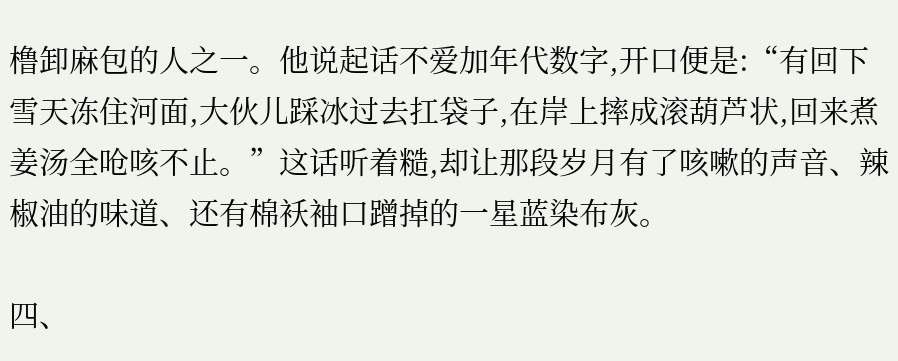橹卸麻包的人之一。他说起话不爱加年代数字,开口便是:“有回下雪天冻住河面,大伙儿踩冰过去扛袋子,在岸上摔成滚葫芦状,回来煮姜汤全呛咳不止。”这话听着糙,却让那段岁月有了咳嗽的声音、辣椒油的味道、还有棉袄袖口蹭掉的一星蓝染布灰。

四、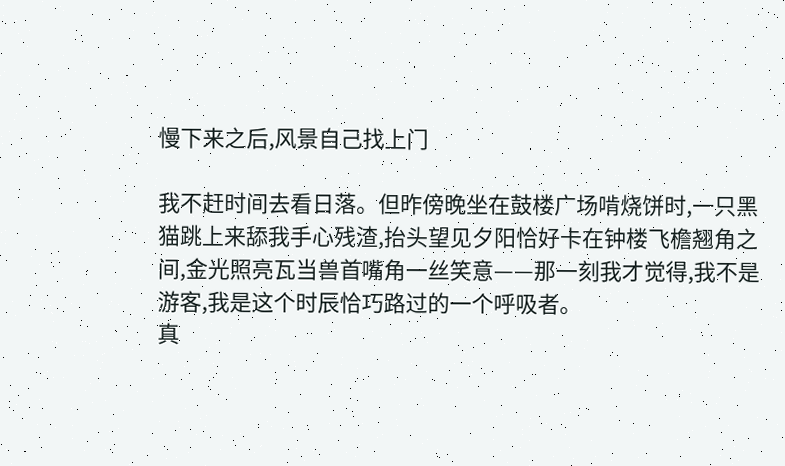慢下来之后,风景自己找上门

我不赶时间去看日落。但昨傍晚坐在鼓楼广场啃烧饼时,一只黑猫跳上来舔我手心残渣,抬头望见夕阳恰好卡在钟楼飞檐翘角之间,金光照亮瓦当兽首嘴角一丝笑意——那一刻我才觉得,我不是游客,我是这个时辰恰巧路过的一个呼吸者。
真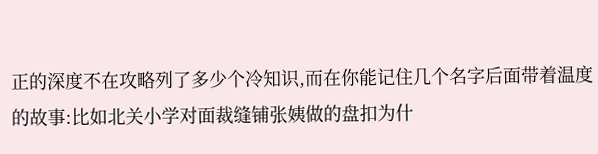正的深度不在攻略列了多少个冷知识,而在你能记住几个名字后面带着温度的故事:比如北关小学对面裁缝铺张姨做的盘扣为什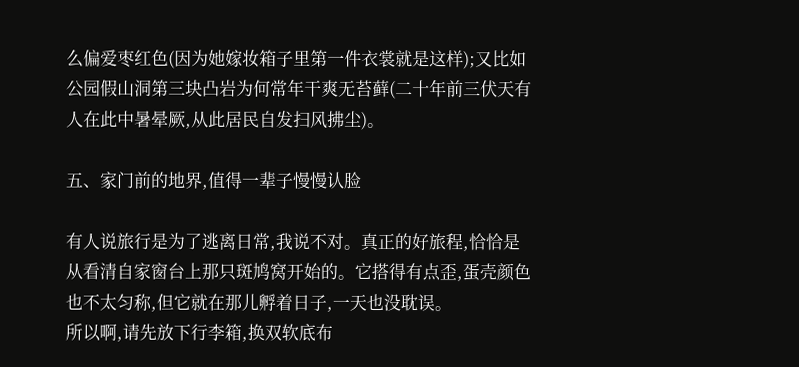么偏爱枣红色(因为她嫁妆箱子里第一件衣裳就是这样);又比如公园假山洞第三块凸岩为何常年干爽无苔藓(二十年前三伏天有人在此中暑晕厥,从此居民自发扫风拂尘)。

五、家门前的地界,值得一辈子慢慢认脸

有人说旅行是为了逃离日常,我说不对。真正的好旅程,恰恰是从看清自家窗台上那只斑鸠窝开始的。它搭得有点歪,蛋壳颜色也不太匀称,但它就在那儿孵着日子,一天也没耽误。
所以啊,请先放下行李箱,换双软底布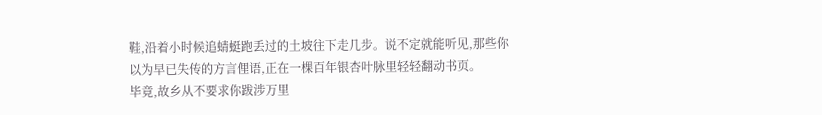鞋,沿着小时候追蜻蜓跑丢过的土坡往下走几步。说不定就能听见,那些你以为早已失传的方言俚语,正在一棵百年银杏叶脉里轻轻翻动书页。
毕竟,故乡从不要求你跋涉万里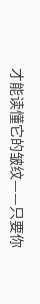才能读懂它的皱纹——只要你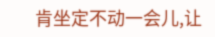肯坐定不动一会儿,让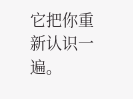它把你重新认识一遍。